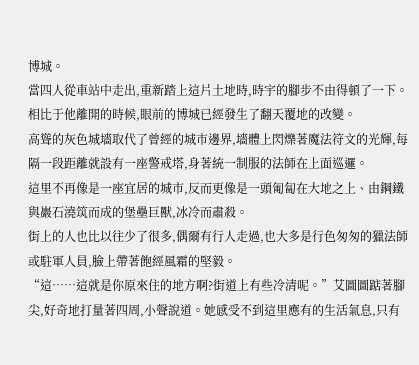博城。
當四人從車站中走出,重新踏上這片土地時,時宇的腳步不由得頓了一下。
相比于他離開的時候,眼前的博城已經發生了翻天覆地的改變。
高聳的灰色城墻取代了曾經的城市邊界,墻體上閃爍著魔法符文的光輝,每隔一段距離就設有一座警戒塔,身著統一制服的法師在上面巡邏。
這里不再像是一座宜居的城市,反而更像是一頭匍匐在大地之上、由鋼鐵與巖石澆筑而成的堡壘巨獸,冰冷而肅殺。
街上的人也比以往少了很多,偶爾有行人走過,也大多是行色匆匆的獵法師或駐軍人員,臉上帶著飽經風霜的堅毅。
“這……這就是你原來住的地方啊?街道上有些冷清呢。”艾圖圖踮著腳尖,好奇地打量著四周,小聲說道。她感受不到這里應有的生活氣息,只有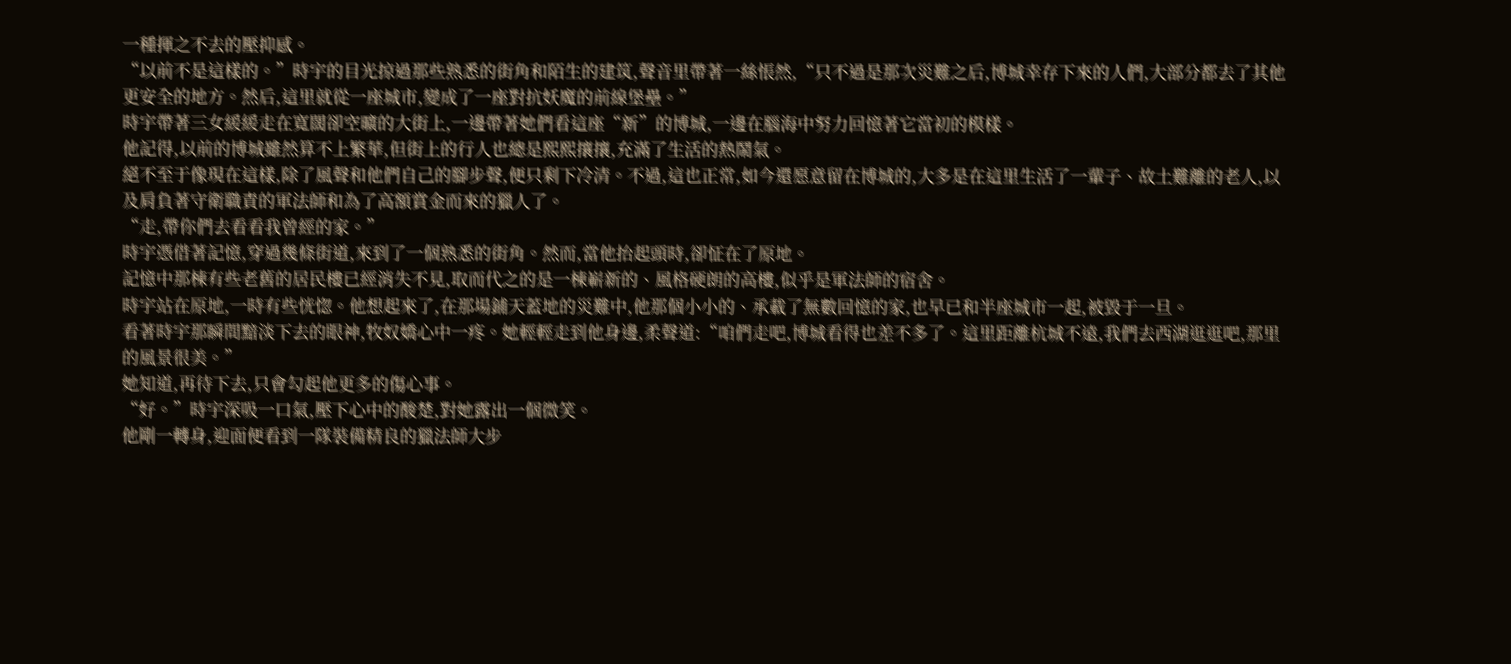一種揮之不去的壓抑感。
“以前不是這樣的。”時宇的目光掠過那些熟悉的街角和陌生的建筑,聲音里帶著一絲悵然,“只不過是那次災難之后,博城幸存下來的人們,大部分都去了其他更安全的地方。然后,這里就從一座城市,變成了一座對抗妖魔的前線堡壘。”
時宇帶著三女緩緩走在寬闊卻空曠的大街上,一邊帶著她們看這座“新”的博城,一邊在腦海中努力回憶著它當初的模樣。
他記得,以前的博城雖然算不上繁華,但街上的行人也總是熙熙攘攘,充滿了生活的熱鬧氣。
絕不至于像現在這樣,除了風聲和他們自己的腳步聲,便只剩下冷清。不過,這也正常,如今還愿意留在博城的,大多是在這里生活了一輩子、故土難離的老人,以及肩負著守衛職責的軍法師和為了高額賞金而來的獵人了。
“走,帶你們去看看我曾經的家。”
時宇憑借著記憶,穿過幾條街道,來到了一個熟悉的街角。然而,當他抬起頭時,卻怔在了原地。
記憶中那棟有些老舊的居民樓已經消失不見,取而代之的是一棟嶄新的、風格硬朗的高樓,似乎是軍法師的宿舍。
時宇站在原地,一時有些恍惚。他想起來了,在那場鋪天蓋地的災難中,他那個小小的、承載了無數回憶的家,也早已和半座城市一起,被毀于一旦。
看著時宇那瞬間黯淡下去的眼神,牧奴嬌心中一疼。她輕輕走到他身邊,柔聲道:“咱們走吧,博城看得也差不多了。這里距離杭城不遠,我們去西湖逛逛吧,那里的風景很美。”
她知道,再待下去,只會勾起他更多的傷心事。
“好。”時宇深吸一口氣,壓下心中的酸楚,對她露出一個微笑。
他剛一轉身,迎面便看到一隊裝備精良的獵法師大步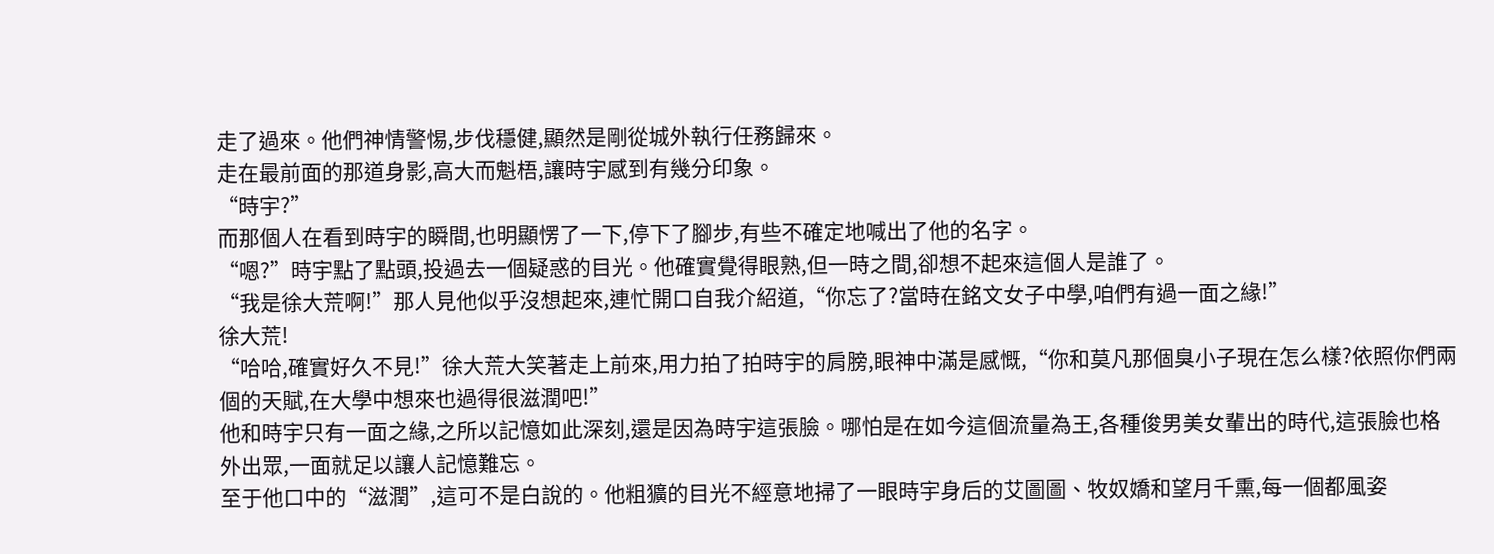走了過來。他們神情警惕,步伐穩健,顯然是剛從城外執行任務歸來。
走在最前面的那道身影,高大而魁梧,讓時宇感到有幾分印象。
“時宇?”
而那個人在看到時宇的瞬間,也明顯愣了一下,停下了腳步,有些不確定地喊出了他的名字。
“嗯?”時宇點了點頭,投過去一個疑惑的目光。他確實覺得眼熟,但一時之間,卻想不起來這個人是誰了。
“我是徐大荒啊!”那人見他似乎沒想起來,連忙開口自我介紹道,“你忘了?當時在銘文女子中學,咱們有過一面之緣!”
徐大荒!
“哈哈,確實好久不見!”徐大荒大笑著走上前來,用力拍了拍時宇的肩膀,眼神中滿是感慨,“你和莫凡那個臭小子現在怎么樣?依照你們兩個的天賦,在大學中想來也過得很滋潤吧!”
他和時宇只有一面之緣,之所以記憶如此深刻,還是因為時宇這張臉。哪怕是在如今這個流量為王,各種俊男美女輩出的時代,這張臉也格外出眾,一面就足以讓人記憶難忘。
至于他口中的“滋潤”,這可不是白說的。他粗獷的目光不經意地掃了一眼時宇身后的艾圖圖、牧奴嬌和望月千熏,每一個都風姿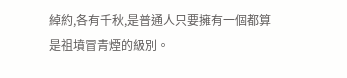綽約,各有千秋,是普通人只要擁有一個都算是祖墳冒青煙的級別。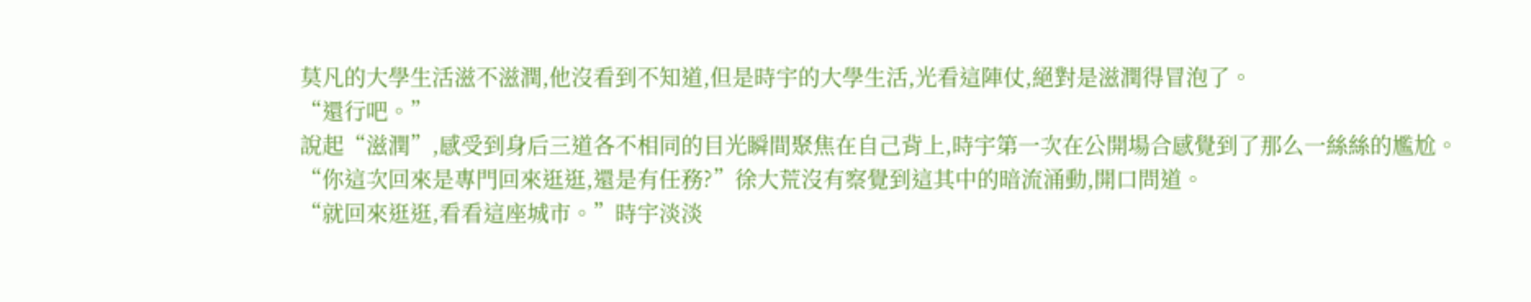莫凡的大學生活滋不滋潤,他沒看到不知道,但是時宇的大學生活,光看這陣仗,絕對是滋潤得冒泡了。
“還行吧。”
說起“滋潤”,感受到身后三道各不相同的目光瞬間聚焦在自己背上,時宇第一次在公開場合感覺到了那么一絲絲的尷尬。
“你這次回來是專門回來逛逛,還是有任務?”徐大荒沒有察覺到這其中的暗流涌動,開口問道。
“就回來逛逛,看看這座城市。”時宇淡淡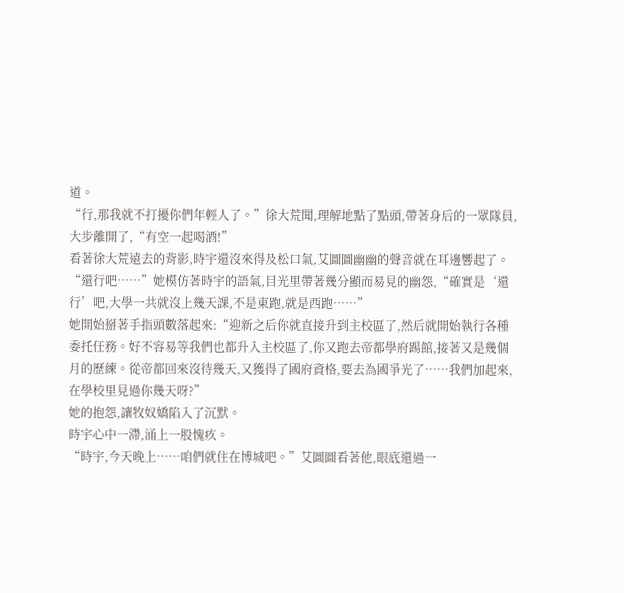道。
“行,那我就不打擾你們年輕人了。”徐大荒聞,理解地點了點頭,帶著身后的一眾隊員,大步離開了,“有空一起喝酒!”
看著徐大荒遠去的背影,時宇還沒來得及松口氣,艾圖圖幽幽的聲音就在耳邊響起了。
“還行吧……”她模仿著時宇的語氣,目光里帶著幾分顯而易見的幽怨,“確實是‘還行’吧,大學一共就沒上幾天課,不是東跑,就是西跑……”
她開始掰著手指頭數落起來:“迎新之后你就直接升到主校區了,然后就開始執行各種委托任務。好不容易等我們也都升入主校區了,你又跑去帝都學府踢館,接著又是幾個月的歷練。從帝都回來沒待幾天,又獲得了國府資格,要去為國爭光了……我們加起來,在學校里見過你幾天呀?”
她的抱怨,讓牧奴嬌陷入了沉默。
時宇心中一滯,涌上一股愧疚。
“時宇,今天晚上……咱們就住在博城吧。”艾圖圖看著他,眼底還過一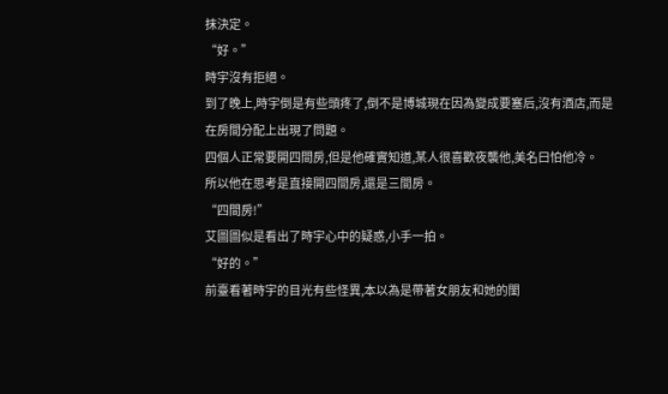抹決定。
“好。”
時宇沒有拒絕。
到了晚上,時宇倒是有些頭疼了,倒不是博城現在因為變成要塞后,沒有酒店,而是在房間分配上出現了問題。
四個人正常要開四間房,但是他確實知道,某人很喜歡夜襲他,美名曰怕他冷。
所以他在思考是直接開四間房,還是三間房。
“四間房!”
艾圖圖似是看出了時宇心中的疑惑,小手一拍。
“好的。”
前臺看著時宇的目光有些怪異,本以為是帶著女朋友和她的閨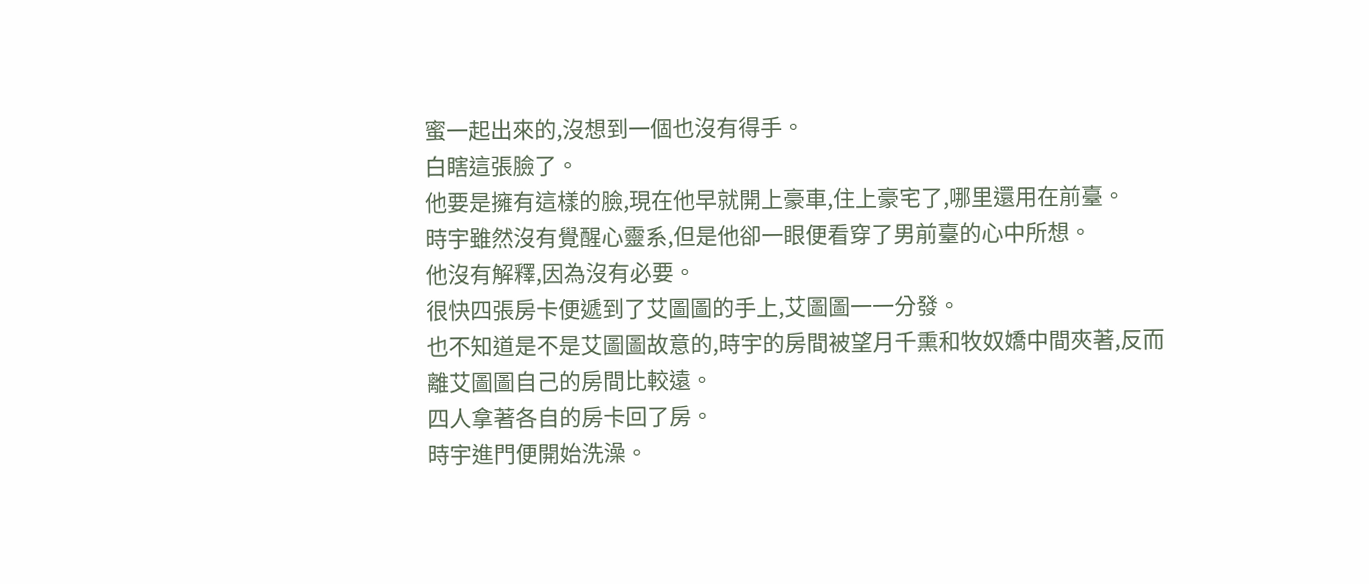蜜一起出來的,沒想到一個也沒有得手。
白瞎這張臉了。
他要是擁有這樣的臉,現在他早就開上豪車,住上豪宅了,哪里還用在前臺。
時宇雖然沒有覺醒心靈系,但是他卻一眼便看穿了男前臺的心中所想。
他沒有解釋,因為沒有必要。
很快四張房卡便遞到了艾圖圖的手上,艾圖圖一一分發。
也不知道是不是艾圖圖故意的,時宇的房間被望月千熏和牧奴嬌中間夾著,反而離艾圖圖自己的房間比較遠。
四人拿著各自的房卡回了房。
時宇進門便開始洗澡。